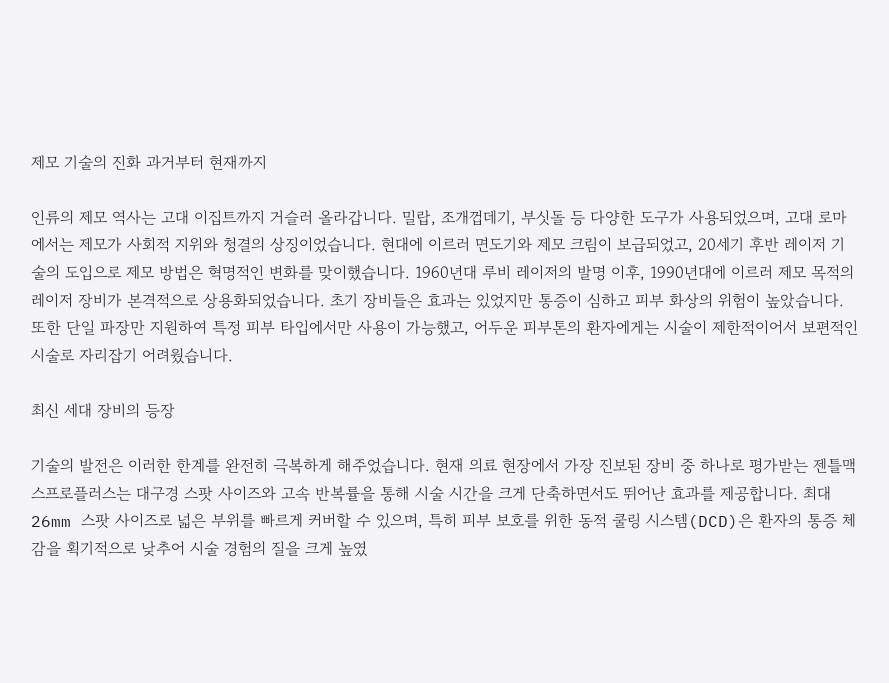제모 기술의 진화 과거부터 현재까지

인류의 제모 역사는 고대 이집트까지 거슬러 올라갑니다. 밀랍, 조개껍데기, 부싯돌 등 다양한 도구가 사용되었으며, 고대 로마에서는 제모가 사회적 지위와 청결의 상징이었습니다. 현대에 이르러 면도기와 제모 크림이 보급되었고, 20세기 후반 레이저 기술의 도입으로 제모 방법은 혁명적인 변화를 맞이했습니다. 1960년대 루비 레이저의 발명 이후, 1990년대에 이르러 제모 목적의 레이저 장비가 본격적으로 상용화되었습니다. 초기 장비들은 효과는 있었지만 통증이 심하고 피부 화상의 위험이 높았습니다. 또한 단일 파장만 지원하여 특정 피부 타입에서만 사용이 가능했고, 어두운 피부톤의 환자에게는 시술이 제한적이어서 보편적인 시술로 자리잡기 어려웠습니다.

최신 세대 장비의 등장

기술의 발전은 이러한 한계를 완전히 극복하게 해주었습니다. 현재 의료 현장에서 가장 진보된 장비 중 하나로 평가받는 젠틀맥스프로플러스는 대구경 스팟 사이즈와 고속 반복률을 통해 시술 시간을 크게 단축하면서도 뛰어난 효과를 제공합니다. 최대 26mm 스팟 사이즈로 넓은 부위를 빠르게 커버할 수 있으며, 특히 피부 보호를 위한 동적 쿨링 시스템(DCD)은 환자의 통증 체감을 획기적으로 낮추어 시술 경험의 질을 크게 높였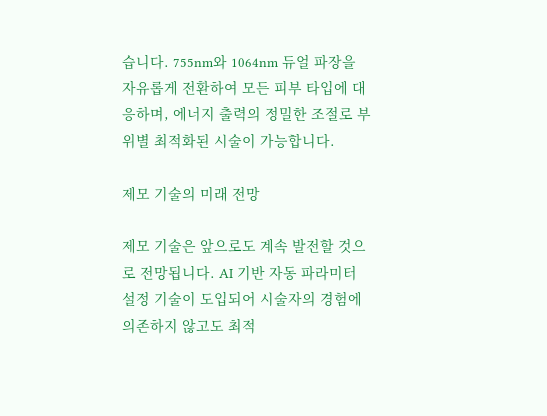습니다. 755nm와 1064nm 듀얼 파장을 자유롭게 전환하여 모든 피부 타입에 대응하며, 에너지 출력의 정밀한 조절로 부위별 최적화된 시술이 가능합니다.

제모 기술의 미래 전망

제모 기술은 앞으로도 계속 발전할 것으로 전망됩니다. AI 기반 자동 파라미터 설정 기술이 도입되어 시술자의 경험에 의존하지 않고도 최적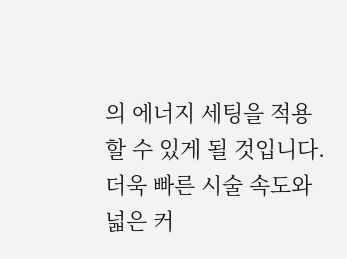의 에너지 세팅을 적용할 수 있게 될 것입니다. 더욱 빠른 시술 속도와 넓은 커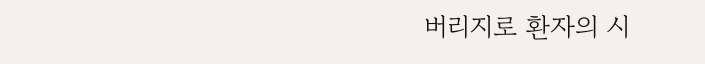버리지로 환자의 시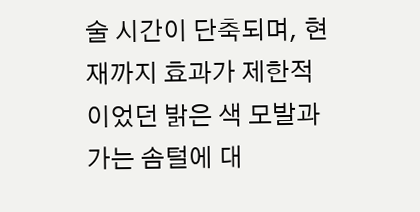술 시간이 단축되며, 현재까지 효과가 제한적이었던 밝은 색 모발과 가는 솜털에 대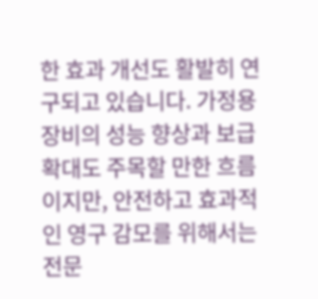한 효과 개선도 활발히 연구되고 있습니다. 가정용 장비의 성능 향상과 보급 확대도 주목할 만한 흐름이지만, 안전하고 효과적인 영구 감모를 위해서는 전문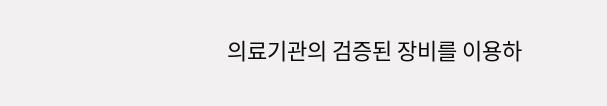의료기관의 검증된 장비를 이용하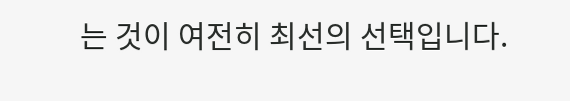는 것이 여전히 최선의 선택입니다.